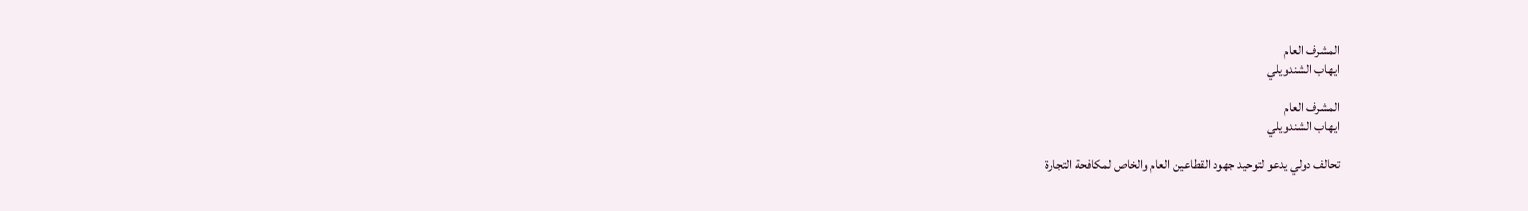المشرف العام
ايهاب الشندويلي

المشرف العام
ايهاب الشندويلي

تحالف دولي يدعو لتوحيد جهود القطاعين العام والخاص لمكافحة التجارة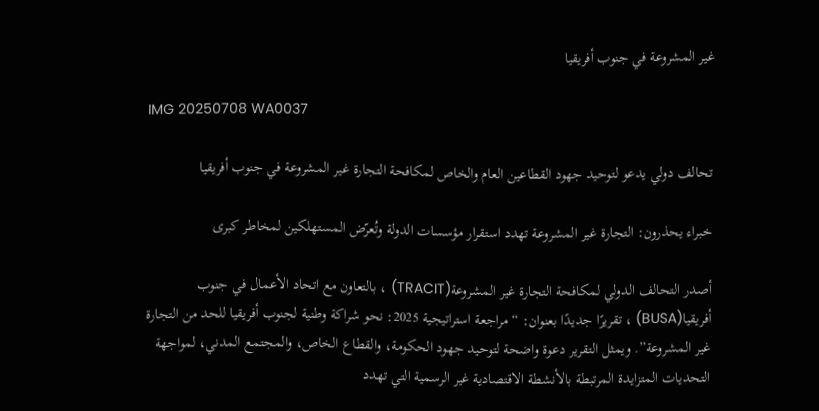غير المشروعة في جنوب أفريقيا

IMG 20250708 WA0037

تحالف دولي يدعو لتوحيد جهود القطاعين العام والخاص لمكافحة التجارة غير المشروعة في جنوب أفريقيا

خبراء يحذرون: التجارة غير المشروعة تهدد استقرار مؤسسات الدولة وتُعرّض المستهلكين لمخاطر كبرى

أصدر التحالف الدولي لمكافحة التجارة غير المشروعة(TRACIT) ، بالتعاون مع اتحاد الأعمال في جنوب أفريقيا(BUSA) ، تقريرًا جديدًا بعنوان: “مراجعة استراتيجية 2025: نحو شراكة وطنية لجنوب أفريقيا للحد من التجارة غير المشروعة”. ويمثل التقرير دعوة واضحة لتوحيد جهود الحكومة، والقطاع الخاص، والمجتمع المدني، لمواجهة التحديات المتزايدة المرتبطة بالأنشطة الاقتصادية غير الرسمية التي تهدد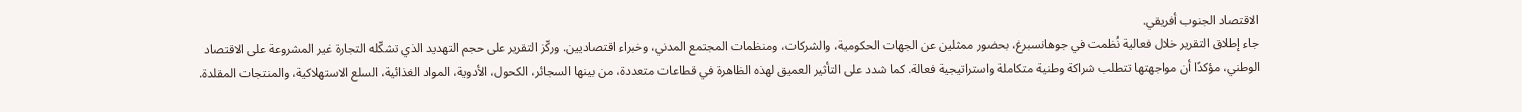الاقتصاد الجنوب أفريقي.
جاء إطلاق التقرير خلال فعالية نُظمت في جوهانسبرغ، بحضور ممثلين عن الجهات الحكومية، والشركات، ومنظمات المجتمع المدني، وخبراء اقتصاديين. وركّز التقرير على حجم التهديد الذي تشكّله التجارة غير المشروعة على الاقتصاد الوطني، مؤكدًا أن مواجهتها تتطلب شراكة وطنية متكاملة واستراتيجية فعالة. كما شدد على التأثير العميق لهذه الظاهرة في قطاعات متعددة، من بينها السجائر، الكحول، الأدوية، المواد الغذائية، السلع الاستهلاكية، والمنتجات المقلدة.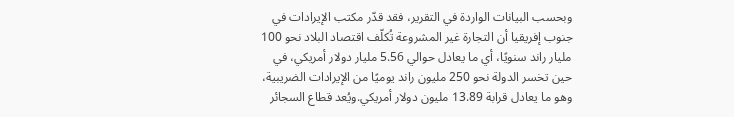وبحسب البيانات الواردة في التقرير، فقد قدّر مكتب الإيرادات في جنوب إفريقيا أن التجارة غير المشروعة تُكلّف اقتصاد البلاد نحو 100 مليار راند سنويًا، أي ما يعادل حوالي 5.56 مليار دولار أمريكي، في حين تخسر الدولة نحو 250 مليون راند يوميًا من الإيرادات الضريبية، وهو ما يعادل قرابة 13.89 مليون دولار أمريكي.ويُعد قطاع السجائر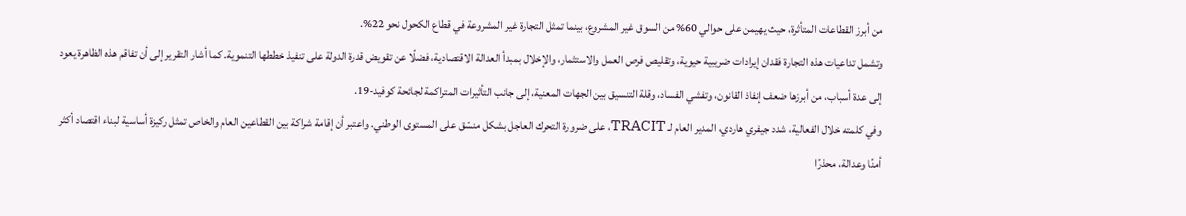من أبرز القطاعات المتأثرة، حيث يهيمن على حوالي 60% من السوق غير المشروع، بينما تمثل التجارة غير المشروعة في قطاع الكحول نحو 22%.
وتشمل تداعيات هذه التجارة فقدان إيرادات ضريبية حيوية، وتقليص فرص العمل والاستثمار، والإخلال بمبدأ العدالة الاقتصادية، فضلًا عن تقويض قدرة الدولة على تنفيذ خططها التنموية. كما أشار التقرير إلى أن تفاقم هذه الظاهرة يعود إلى عدة أسباب، من أبرزها ضعف إنفاذ القانون، وتفشي الفساد، وقلة التنسيق بين الجهات المعنية، إلى جانب التأثيرات المتراكمة لجائحة كوفيد-19.
وفي كلمته خلال الفعالية، شدد جيفري هاردي، المدير العام لـ TRACIT، على ضرورة التحرك العاجل بشكل منسّق على المستوى الوطني. واعتبر أن إقامة شراكة بين القطاعين العام والخاص تمثل ركيزة أساسية لبناء اقتصاد أكثر أمنًا وعدالة، محذرًا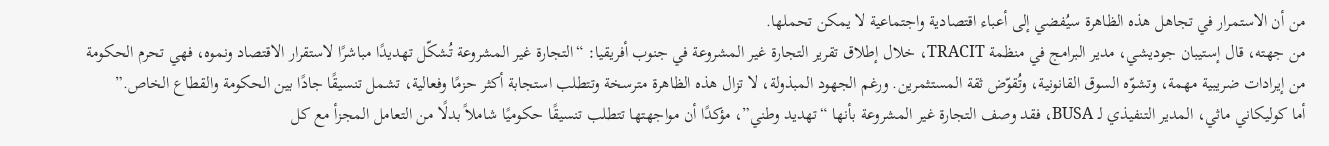من أن الاستمرار في تجاهل هذه الظاهرة سيُفضي إلى أعباء اقتصادية واجتماعية لا يمكن تحملها.
من جهته، قال إستيبان جوديشي، مدير البرامج في منظمة TRACIT، خلال إطلاق تقرير التجارة غير المشروعة في جنوب أفريقيا: “التجارة غير المشروعة تُشكّل تهديدًا مباشرًا لاستقرار الاقتصاد ونموه، فهي تحرم الحكومة من إيرادات ضريبية مهمة، وتشوّه السوق القانونية، وتُقوّض ثقة المستثمرين. ورغم الجهود المبذولة، لا تزال هذه الظاهرة مترسخة وتتطلب استجابة أكثر حزمًا وفعالية، تشمل تنسيقًا جادًا بين الحكومة والقطاع الخاص.”
أما كوليكاني ماثي، المدير التنفيذي لـ BUSA، فقد وصف التجارة غير المشروعة بأنها “تهديد وطني”، مؤكدًا أن مواجهتها تتطلب تنسيقًا حكوميًا شاملاً بدلًا من التعامل المجزأ مع كل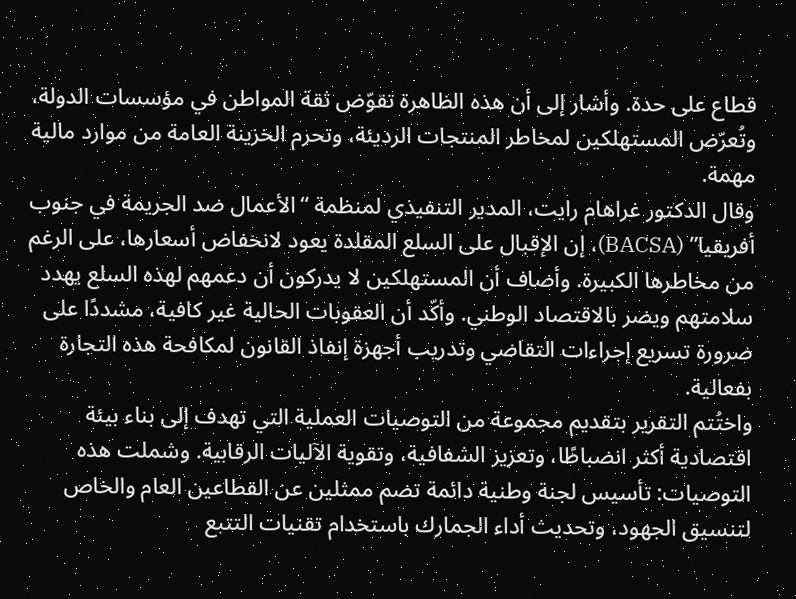قطاع على حدة. وأشار إلى أن هذه الظاهرة تقوّض ثقة المواطن في مؤسسات الدولة، وتُعرّض المستهلكين لمخاطر المنتجات الرديئة، وتحرم الخزينة العامة من موارد مالية مهمة.
وقال الدكتور غراهام رايت، المدير التنفيذي لمنظمة “الأعمال ضد الجريمة في جنوب أفريقيا” (BACSA)، إن الإقبال على السلع المقلدة يعود لانخفاض أسعارها، على الرغم من مخاطرها الكبيرة. وأضاف أن المستهلكين لا يدركون أن دعمهم لهذه السلع يهدد سلامتهم ويضر بالاقتصاد الوطني. وأكّد أن العقوبات الحالية غير كافية، مشددًا على ضرورة تسريع إجراءات التقاضي وتدريب أجهزة إنفاذ القانون لمكافحة هذه التجارة بفعالية.
واختُتم التقرير بتقديم مجموعة من التوصيات العملية التي تهدف إلى بناء بيئة اقتصادية أكثر انضباطًا، وتعزيز الشفافية، وتقوية الآليات الرقابية. وشملت هذه التوصيات: تأسيس لجنة وطنية دائمة تضم ممثلين عن القطاعين العام والخاص لتنسيق الجهود، وتحديث أداء الجمارك باستخدام تقنيات التتبع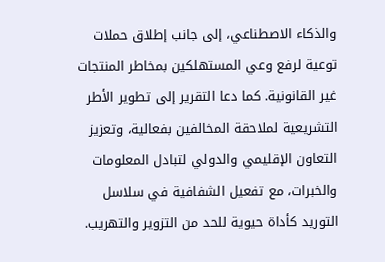والذكاء الاصطناعي، إلى جانب إطلاق حملات توعية لرفع وعي المستهلكين بمخاطر المنتجات غير القانونية. كما دعا التقرير إلى تطوير الأطر التشريعية لملاحقة المخالفين بفعالية، وتعزيز التعاون الإقليمي والدولي لتبادل المعلومات والخبرات، مع تفعيل الشفافية في سلاسل التوريد كأداة حيوية للحد من التزوير والتهريب.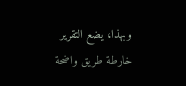وبهذا، يضع التقرير خارطة طريق واضحة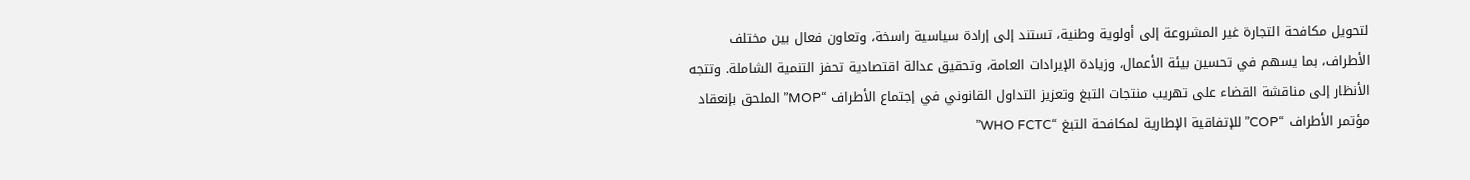لتحويل مكافحة التجارة غير المشروعة إلى أولوية وطنية، تستند إلى إرادة سياسية راسخة، وتعاون فعال بين مختلف الأطراف، بما يسهم في تحسين بيئة الأعمال، وزيادة الإيرادات العامة، وتحقيق عدالة اقتصادية تحفز التنمية الشاملة. وتتجه الأنظار إلى مناقشة القضاء على تهريب منتجات التبغ وتعزيز التداول القانوني في إجتماع الأطراف “MOP” الملحق بإنعقاد مؤتمر الأطراف “COP” للإتفاقية الإطارية لمكافحة التبغ “WHO FCTC”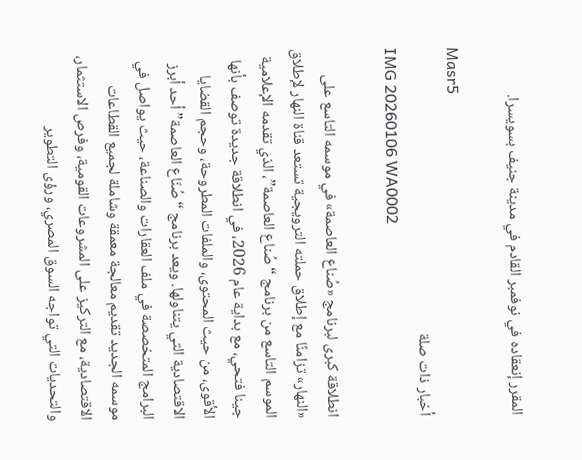المقرر إنعقاده في نوفمبر القادم في مدينة جنيف بسويسرا.

Masr5
أخبار ذات صلة
IMG 20260106 WA0002

انطلاقة كبرى لبرنامج «صُناع العاصمة» في موسمه التاسع على «النهار» تزامنًا مع إطلاق حملته الترويجية تستعد قناة النهار لإطلاق الموسم التاسع من برنامج “صُناع العاصمة”، الذي تقدمه الإعلامية جينا فتحي، مع بداية عام 2026، في انطلاقة جديدة توصف بأنها الأقوى، من حيث المحتوى، والملفات المطروحة، وحجم القضايا الاقتصادية التي يتناولها. ويعد برنامج “صُنّاع العاصمة” أحد أبرز البرامج المتخصصة في ملف العقارات والصناعة، حيث يواصل في موسمه الجديد تقديم معالجة معمقة وشاملة لجميع القطاعات الاقتصادية، مع التركيز على المشروعات القومية، وفرص الاستثمار، والتحديات التي تواجه السوق المصري، ورؤى التطوير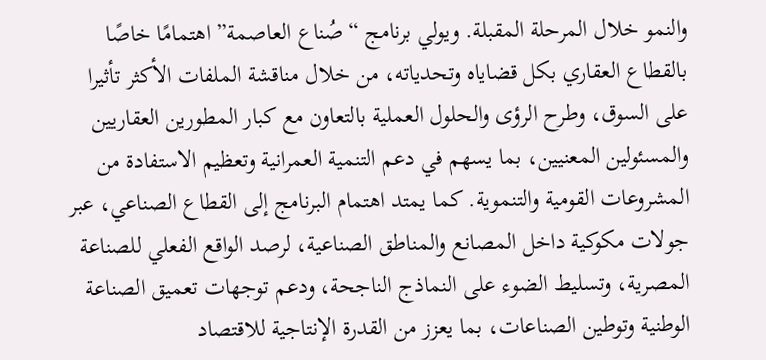والنمو خلال المرحلة المقبلة. ويولي برنامج “صُناع العاصمة” اهتمامًا خاصًا بالقطاع العقاري بكل قضاياه وتحدياته، من خلال مناقشة الملفات الأكثر تأثيرا على السوق، وطرح الرؤى والحلول العملية بالتعاون مع كبار المطورين العقاريين والمسئولين المعنيين، بما يسهم في دعم التنمية العمرانية وتعظيم الاستفادة من المشروعات القومية والتنموية. كما يمتد اهتمام البرنامج إلى القطاع الصناعي، عبر جولات مكوكية داخل المصانع والمناطق الصناعية، لرصد الواقع الفعلي للصناعة المصرية، وتسليط الضوء على النماذج الناجحة، ودعم توجهات تعميق الصناعة الوطنية وتوطين الصناعات، بما يعزز من القدرة الإنتاجية للاقتصاد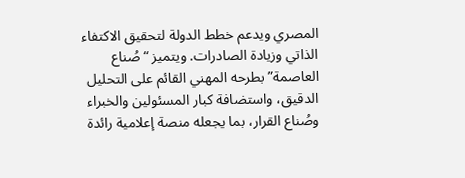المصري ويدعم خطط الدولة لتحقيق الاكتفاء الذاتي وزيادة الصادرات. ويتميز “صُناع العاصمة” بطرحه المهني القائم على التحليل الدقيق، واستضافة كبار المسئولين والخبراء وصُناع القرار، بما يجعله منصة إعلامية رائدة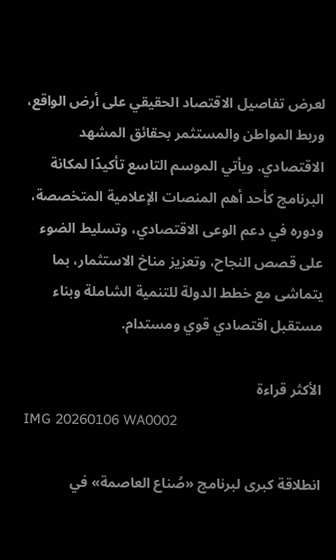لعرض تفاصيل الاقتصاد الحقيقي على أرض الواقع، وربط المواطن والمستثمر بحقائق المشهد الاقتصادي. ويأتي الموسم التاسع تأكيدًا لمكانة البرنامج كأحد أهم المنصات الإعلامية المتخصصة، ودوره في دعم الوعى الاقتصادي، وتسليط الضوء على قصص النجاح، وتعزيز مناخ الاستثمار، بما يتماشى مع خطط الدولة للتنمية الشاملة وبناء مستقبل اقتصادي قوي ومستدام.

الأكثر قراءة
IMG 20260106 WA0002

انطلاقة كبرى لبرنامج «صُناع العاصمة» في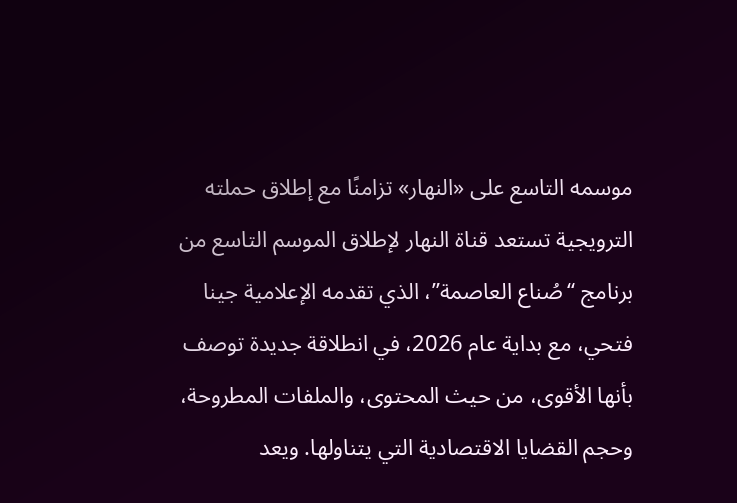موسمه التاسع على «النهار» تزامنًا مع إطلاق حملته الترويجية تستعد قناة النهار لإطلاق الموسم التاسع من برنامج “صُناع العاصمة”، الذي تقدمه الإعلامية جينا فتحي، مع بداية عام 2026، في انطلاقة جديدة توصف بأنها الأقوى، من حيث المحتوى، والملفات المطروحة، وحجم القضايا الاقتصادية التي يتناولها. ويعد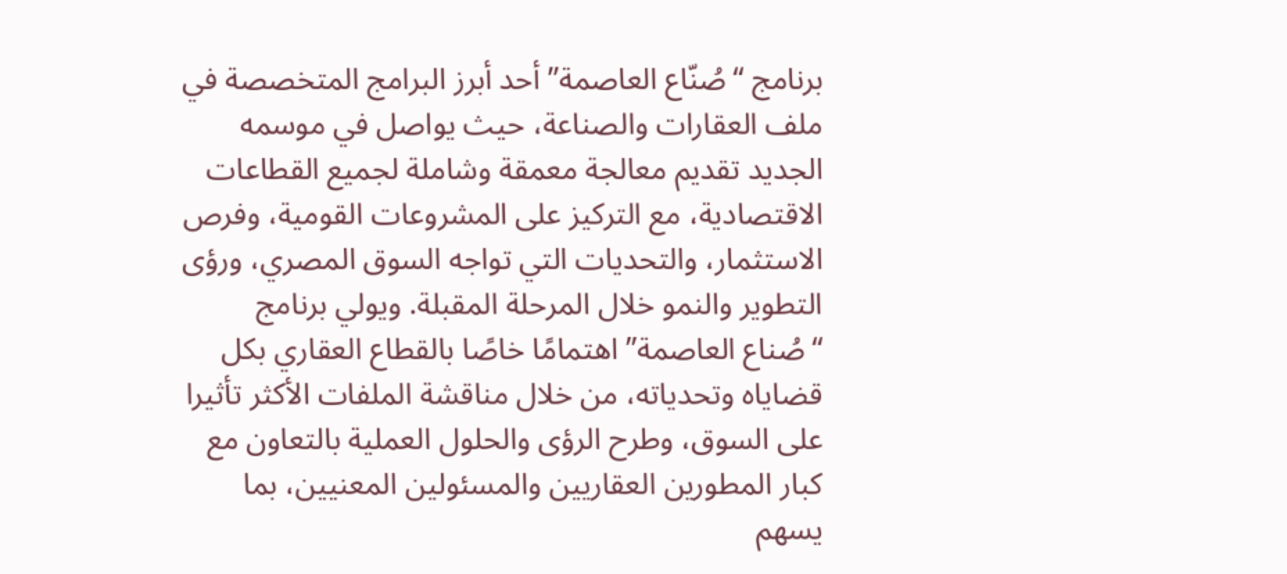برنامج “صُنّاع العاصمة” أحد أبرز البرامج المتخصصة في ملف العقارات والصناعة، حيث يواصل في موسمه الجديد تقديم معالجة معمقة وشاملة لجميع القطاعات الاقتصادية، مع التركيز على المشروعات القومية، وفرص الاستثمار، والتحديات التي تواجه السوق المصري، ورؤى التطوير والنمو خلال المرحلة المقبلة. ويولي برنامج “صُناع العاصمة” اهتمامًا خاصًا بالقطاع العقاري بكل قضاياه وتحدياته، من خلال مناقشة الملفات الأكثر تأثيرا على السوق، وطرح الرؤى والحلول العملية بالتعاون مع كبار المطورين العقاريين والمسئولين المعنيين، بما يسهم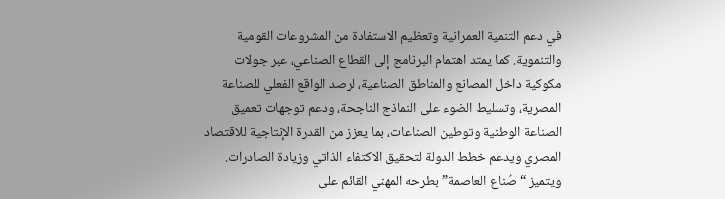في دعم التنمية العمرانية وتعظيم الاستفادة من المشروعات القومية والتنموية. كما يمتد اهتمام البرنامج إلى القطاع الصناعي، عبر جولات مكوكية داخل المصانع والمناطق الصناعية، لرصد الواقع الفعلي للصناعة المصرية، وتسليط الضوء على النماذج الناجحة، ودعم توجهات تعميق الصناعة الوطنية وتوطين الصناعات، بما يعزز من القدرة الإنتاجية للاقتصاد المصري ويدعم خطط الدولة لتحقيق الاكتفاء الذاتي وزيادة الصادرات. ويتميز “صُناع العاصمة” بطرحه المهني القائم على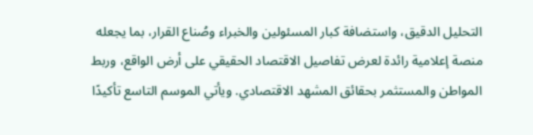التحليل الدقيق، واستضافة كبار المسئولين والخبراء وصُناع القرار، بما يجعله منصة إعلامية رائدة لعرض تفاصيل الاقتصاد الحقيقي على أرض الواقع، وربط المواطن والمستثمر بحقائق المشهد الاقتصادي. ويأتي الموسم التاسع تأكيدًا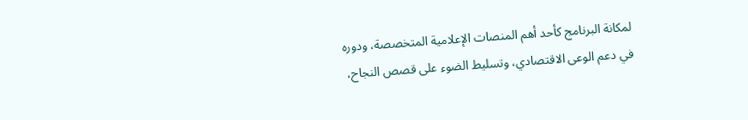لمكانة البرنامج كأحد أهم المنصات الإعلامية المتخصصة، ودوره في دعم الوعى الاقتصادي، وتسليط الضوء على قصص النجاح،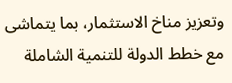وتعزيز مناخ الاستثمار، بما يتماشى مع خطط الدولة للتنمية الشاملة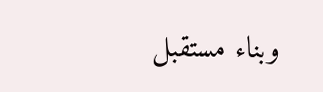وبناء مستقبل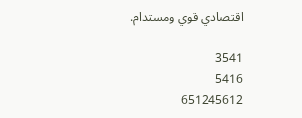اقتصادي قوي ومستدام.

3541
5416
651245612